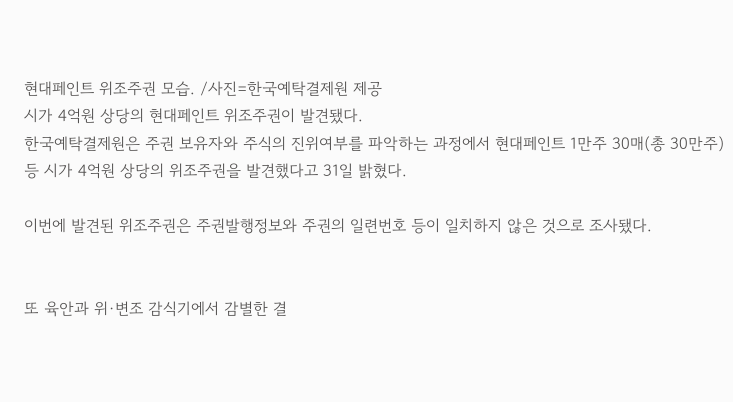현대페인트 위조주권 모습. /사진=한국예탁결제원 제공
시가 4억원 상당의 현대페인트 위조주권이 발견됐다.
한국예탁결제원은 주권 보유자와 주식의 진위여부를 파악하는 과정에서 현대페인트 1만주 30매(총 30만주) 등 시가 4억원 상당의 위조주권을 발견했다고 31일 밝혔다.

이번에 발견된 위조주권은 주권발행정보와 주권의 일련번호 등이 일치하지 않은 것으로 조사됐다.


또 육안과 위·변조 감식기에서 감별한 결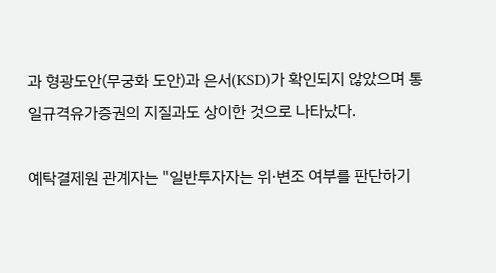과 형광도안(무궁화 도안)과 은서(KSD)가 확인되지 않았으며 통일규격유가증권의 지질과도 상이한 것으로 나타났다.

예탁결제원 관계자는 "일반투자자는 위·변조 여부를 판단하기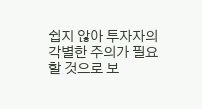쉽지 않아 투자자의 각별한 주의가 필요할 것으로 보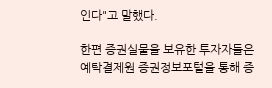인다"고 말했다.

한편 증권실물을 보유한 투자자들은 예탁결제원 증권정보포털을 통해 증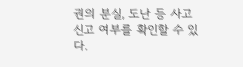권의 분실, 도난 등 사고신고 여부를 확인할 수 있다.